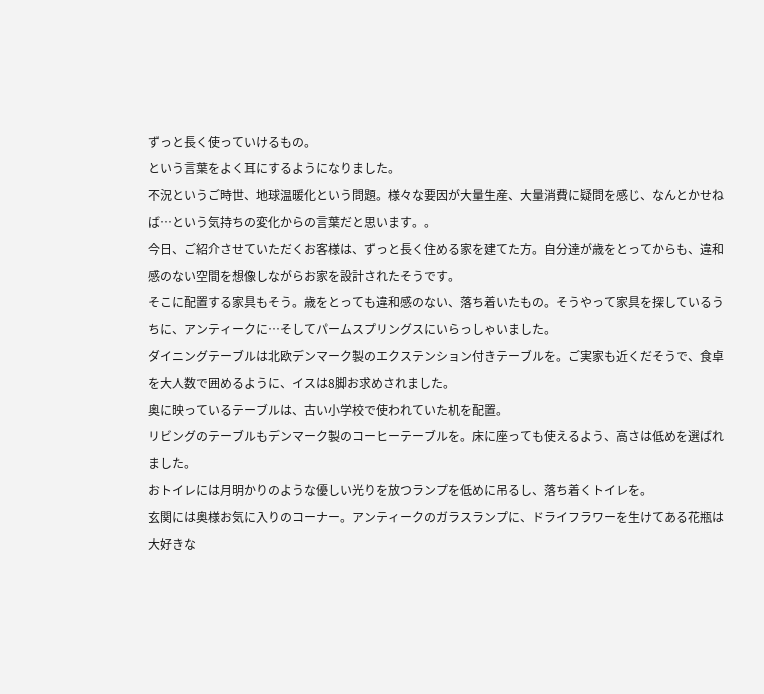ずっと長く使っていけるもの。
という言葉をよく耳にするようになりました。
不況というご時世、地球温暖化という問題。様々な要因が大量生産、大量消費に疑問を感じ、なんとかせねば…という気持ちの変化からの言葉だと思います。。
今日、ご紹介させていただくお客様は、ずっと長く住める家を建てた方。自分達が歳をとってからも、違和感のない空間を想像しながらお家を設計されたそうです。
そこに配置する家具もそう。歳をとっても違和感のない、落ち着いたもの。そうやって家具を探しているうちに、アンティークに…そしてパームスプリングスにいらっしゃいました。
ダイニングテーブルは北欧デンマーク製のエクステンション付きテーブルを。ご実家も近くだそうで、食卓を大人数で囲めるように、イスは8脚お求めされました。
奥に映っているテーブルは、古い小学校で使われていた机を配置。
リビングのテーブルもデンマーク製のコーヒーテーブルを。床に座っても使えるよう、高さは低めを選ばれました。
おトイレには月明かりのような優しい光りを放つランプを低めに吊るし、落ち着くトイレを。
玄関には奥様お気に入りのコーナー。アンティークのガラスランプに、ドライフラワーを生けてある花瓶は大好きな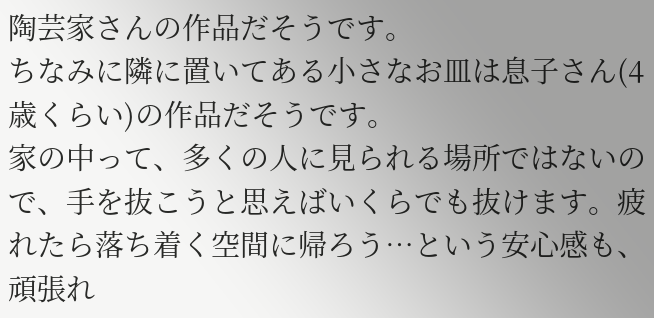陶芸家さんの作品だそうです。
ちなみに隣に置いてある小さなお皿は息子さん(4歳くらい)の作品だそうです。
家の中って、多くの人に見られる場所ではないので、手を抜こうと思えばいくらでも抜けます。疲れたら落ち着く空間に帰ろう…という安心感も、頑張れ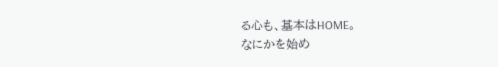る心も、基本はHOME。
なにかを始め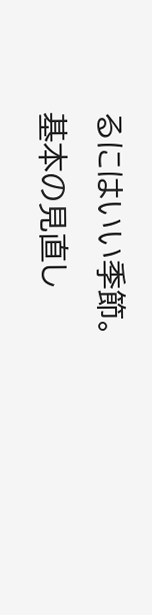るにはいい季節。
基本の見直し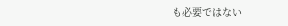も必要ではない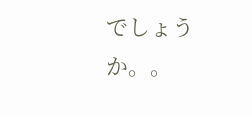でしょうか。。